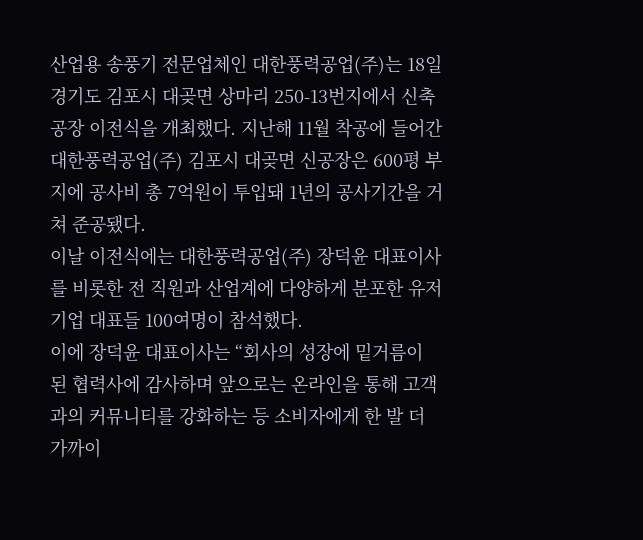산업용 송풍기 전문업체인 대한풍력공업(주)는 18일 경기도 김포시 대곶면 상마리 250-13번지에서 신축공장 이전식을 개최했다. 지난해 11월 착공에 들어간 대한풍력공업(주) 김포시 대곶면 신공장은 600평 부지에 공사비 총 7억원이 투입돼 1년의 공사기간을 거쳐 준공됐다.
이날 이전식에는 대한풍력공업(주) 장덕윤 대표이사를 비롯한 전 직원과 산업계에 다양하게 분포한 유저기업 대표들 100여명이 참석했다.
이에 장덕윤 대표이사는 “회사의 성장에 밑거름이 된 협력사에 감사하며 앞으로는 온라인을 통해 고객과의 커뮤니티를 강화하는 등 소비자에게 한 발 더 가까이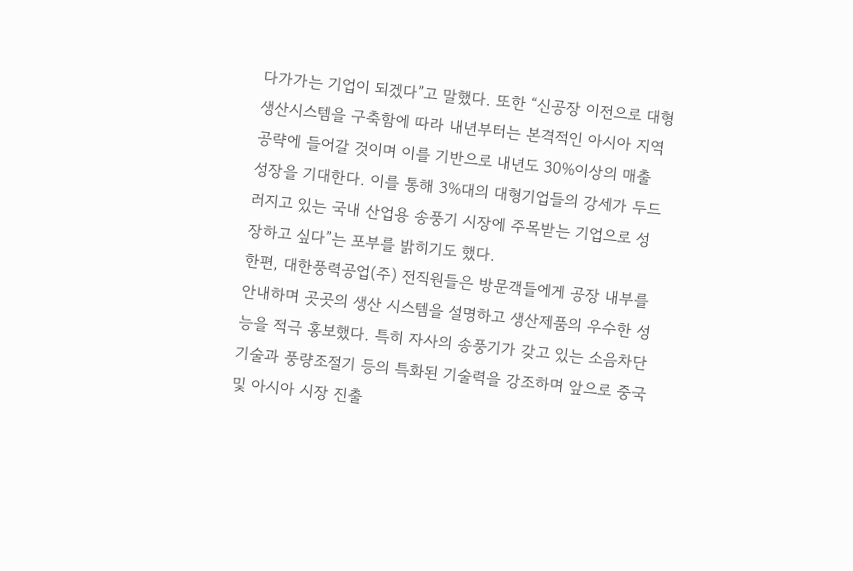다가가는 기업이 되겠다”고 말했다. 또한 “신공장 이전으로 대형 생산시스템을 구축함에 따라 내년부터는 본격적인 아시아 지역 공략에 들어갈 것이며 이를 기반으로 내년도 30%이상의 매출 성장을 기대한다. 이를 통해 3%대의 대형기업들의 강세가 두드러지고 있는 국내 산업용 송풍기 시장에 주목받는 기업으로 성장하고 싶다”는 포부를 밝히기도 했다.
한편, 대한풍력공업(주) 전직원들은 방문객들에게 공장 내부를 안내하며 곳곳의 생산 시스템을 설명하고 생산제품의 우수한 성능을 적극 홍보했다. 특히 자사의 송풍기가 갖고 있는 소음차단 기술과 풍량조절기 등의 특화된 기술력을 강조하며 앞으로 중국 및 아시아 시장 진출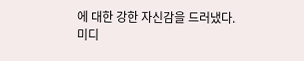에 대한 강한 자신감을 드러냈다.
미디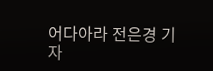어다아라 전은경 기자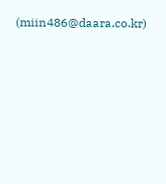(miin486@daara.co.kr)